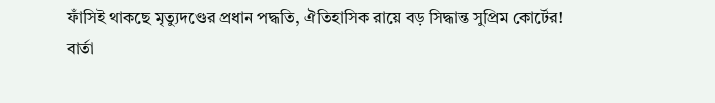ফাঁসিই থাকছে মৃত্যুদণ্ডের প্রধান পদ্ধতি, ঐতিহাসিক রায়ে বড় সিদ্ধান্ত সুপ্রিম কোর্টের!
বার্তা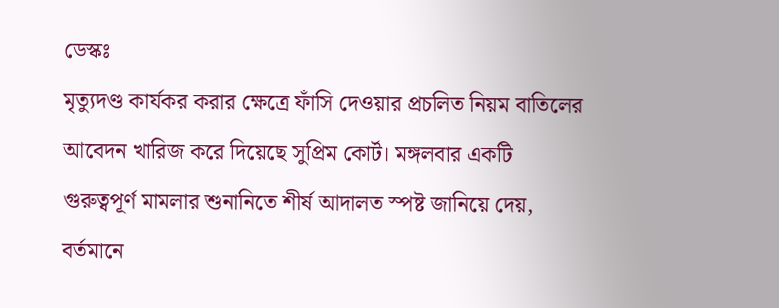ডেস্কঃ
মৃত্যুদণ্ড কার্যকর করার ক্ষেত্রে ফাঁসি দেওয়ার প্রচলিত নিয়ম বাতিলের আবেদন খারিজ করে দিয়েছে সুপ্রিম কোর্ট। মঙ্গলবার একটি গুরুত্বপূর্ণ মামলার শুনানিতে শীর্ষ আদালত স্পষ্ট জানিয়ে দেয়, বর্তমানে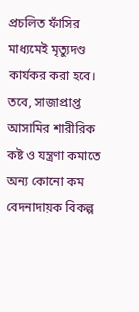প্রচলিত ফাঁসির মাধ্যমেই মৃত্যুদণ্ড কার্যকর করা হবে। তবে, সাজাপ্রাপ্ত আসামির শারীরিক কষ্ট ও যন্ত্রণা কমাতে অন্য কোনো কম বেদনাদায়ক বিকল্প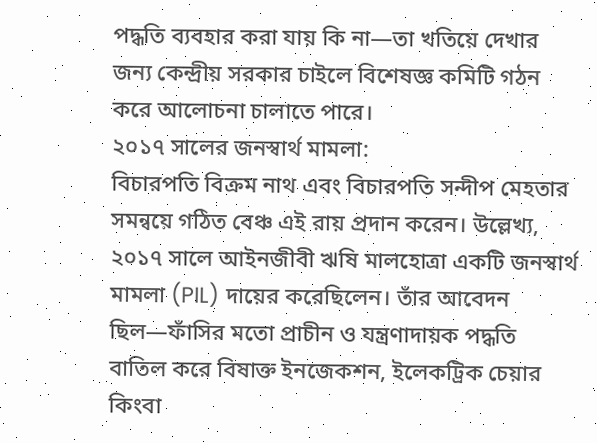পদ্ধতি ব্যবহার করা যায় কি না—তা খতিয়ে দেখার জন্য কেন্দ্রীয় সরকার চাইলে বিশেষজ্ঞ কমিটি গঠন করে আলোচনা চালাতে পারে।
২০১৭ সালের জনস্বার্থ মামলা:
বিচারপতি বিক্রম নাথ এবং বিচারপতি সন্দীপ মেহতার সমন্বয়ে গঠিত বেঞ্চ এই রায় প্রদান করেন। উল্লেখ্য, ২০১৭ সালে আইনজীবী ঋষি মালহোত্রা একটি জনস্বার্থ মামলা (PIL) দায়ের করেছিলেন। তাঁর আবেদন ছিল—ফাঁসির মতো প্রাচীন ও যন্ত্রণাদায়ক পদ্ধতি বাতিল করে বিষাক্ত ইনজেকশন, ইলেকট্রিক চেয়ার কিংবা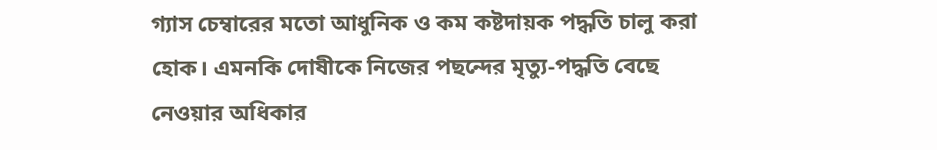গ্যাস চেম্বারের মতো আধুনিক ও কম কষ্টদায়ক পদ্ধতি চালু করা হোক। এমনকি দোষীকে নিজের পছন্দের মৃত্যু-পদ্ধতি বেছে নেওয়ার অধিকার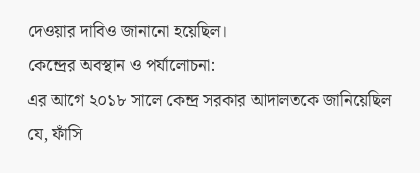দেওয়ার দাবিও জানানো হয়েছিল।
কেন্দ্রের অবস্থান ও পর্যালোচনা:
এর আগে ২০১৮ সালে কেন্দ্র সরকার আদালতকে জানিয়েছিল যে, ফাঁসি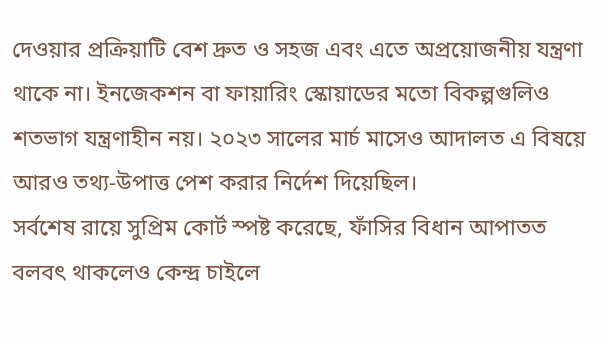দেওয়ার প্রক্রিয়াটি বেশ দ্রুত ও সহজ এবং এতে অপ্রয়োজনীয় যন্ত্রণা থাকে না। ইনজেকশন বা ফায়ারিং স্কোয়াডের মতো বিকল্পগুলিও শতভাগ যন্ত্রণাহীন নয়। ২০২৩ সালের মার্চ মাসেও আদালত এ বিষয়ে আরও তথ্য-উপাত্ত পেশ করার নির্দেশ দিয়েছিল।
সর্বশেষ রায়ে সুপ্রিম কোর্ট স্পষ্ট করেছে, ফাঁসির বিধান আপাতত বলবৎ থাকলেও কেন্দ্র চাইলে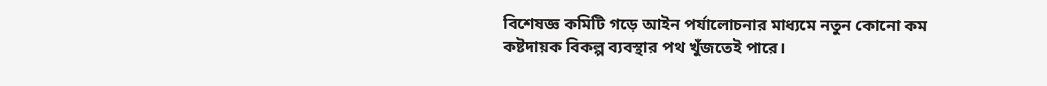বিশেষজ্ঞ কমিটি গড়ে আইন পর্যালোচনার মাধ্যমে নতুন কোনো কম কষ্টদায়ক বিকল্প ব্যবস্থার পথ খুঁজতেই পারে।